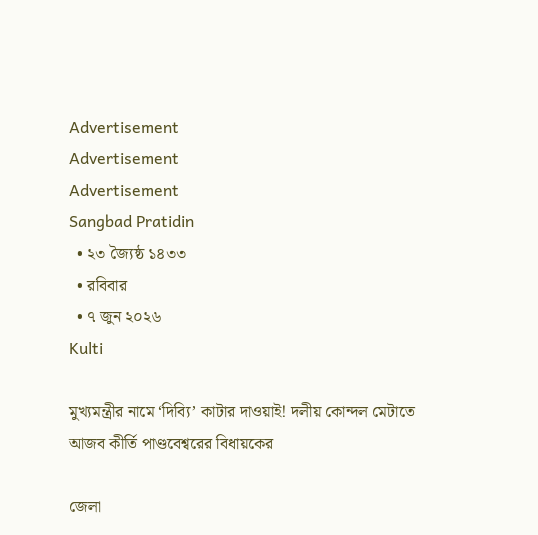Advertisement
Advertisement
Advertisement
Sangbad Pratidin
  • ২৩ জ্যৈষ্ঠ ১৪৩৩
  • রবিবার
  • ৭ জুন ২০২৬
Kulti

মুখ্যমন্ত্রীর নামে ‘দিব্যি’ কাটার দাওয়াই! দলীয় কোন্দল মেটাতে আজব কীর্তি পাণ্ডবেশ্বরের বিধায়কের

জেলা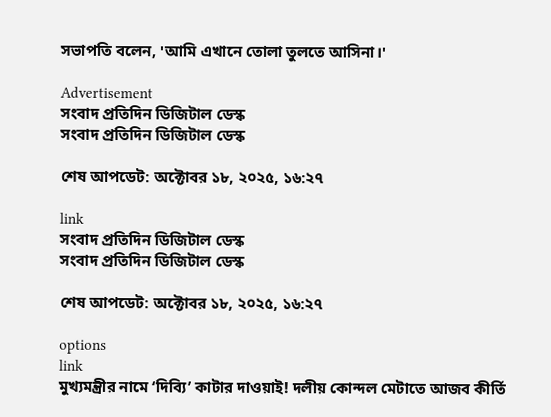সভাপতি বলেন, 'আমি এখানে তোলা তুলতে আসিনা।'

Advertisement
সংবাদ প্রতিদিন ডিজিটাল ডেস্ক
সংবাদ প্রতিদিন ডিজিটাল ডেস্ক

শেষ আপডেট: অক্টোবর ১৮, ২০২৫, ১৬:২৭

link
সংবাদ প্রতিদিন ডিজিটাল ডেস্ক
সংবাদ প্রতিদিন ডিজিটাল ডেস্ক

শেষ আপডেট: অক্টোবর ১৮, ২০২৫, ১৬:২৭

options
link
মুখ্যমন্ত্রীর নামে ‘দিব্যি’ কাটার দাওয়াই! দলীয় কোন্দল মেটাতে আজব কীর্তি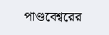পাণ্ডবেশ্বরের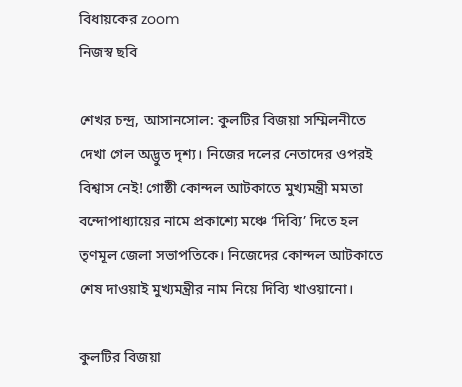বিধায়কের zoom
নিজস্ব ছবি

শেখর চন্দ্র, আসানসোল: কুলটির বিজয়া সম্মিলনীতে দেখা গেল অদ্ভুত দৃশ্য। নিজের দলের নেতাদের ওপরই বিশ্বাস নেই! গোষ্ঠী কোন্দল আটকাতে মুখ্যমন্ত্রী মমতা বন্দোপাধ্যায়ের নামে প্রকাশ্যে মঞ্চে ‘দিব্যি’ দিতে হল তৃণমূল জেলা সভাপতিকে। নিজেদের কোন্দল আটকাতে শেষ দাওয়াই মুখ্যমন্ত্রীর নাম নিয়ে দিব্যি খাওয়ানো।

কুলটির বিজয়া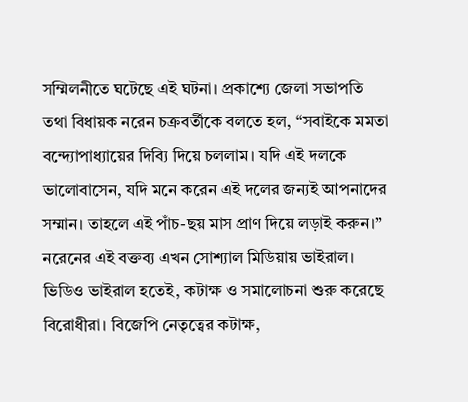সম্মিলনীতে ঘটেছে এই ঘটনা। প্রকাশ্যে জেলা সভাপতি তথা বিধায়ক নরেন চক্রবর্তীকে বলতে হল, “সবাইকে মমতা বন্দ্যোপাধ্যায়ের দিব্যি দিয়ে চললাম। যদি এই দলকে ভালোবাসেন, যদি মনে করেন এই দলের জন্যই আপনাদের সম্মান। তাহলে এই পাঁচ-ছয় মাস প্রাণ দিয়ে লড়াই করুন।” নরেনের এই বক্তব্য এখন সোশ্যাল মিডিয়ায় ভাইরাল। ভিডিও ভাইরাল হতেই, কটাক্ষ ও সমালোচনা শুরু করেছে বিরোধীরা। বিজেপি নেতৃত্বের কটাক্ষ,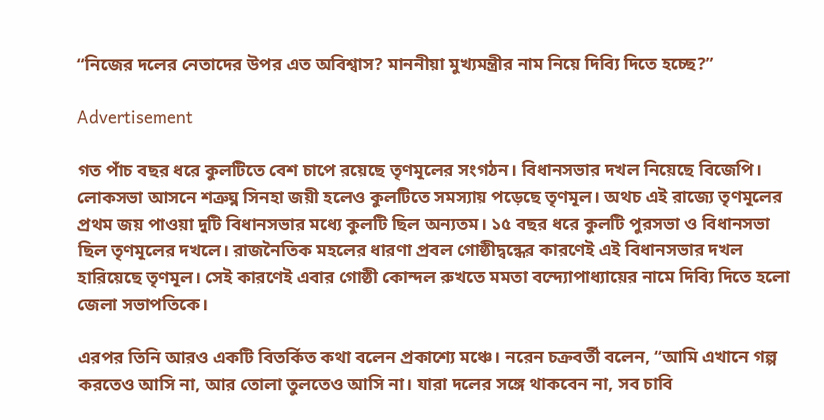“নিজের দলের নেতাদের উপর এত অবিশ্বাস? মাননীয়া মুখ্যমন্ত্রীর নাম নিয়ে দিব্যি দিতে হচ্ছে?”

Advertisement

গত পাঁচ বছর ধরে কুলটিতে বেশ চাপে রয়েছে তৃণমূলের সংগঠন। বিধানসভার দখল নিয়েছে বিজেপি। লোকসভা আসনে শত্রুঘ্ন সিনহা জয়ী হলেও কুলটিতে সমস্যায় পড়েছে তৃণমূল। অথচ এই রাজ্যে তৃণমূলের প্রথম জয় পাওয়া দুটি বিধানসভার মধ্যে কুলটি ছিল অন্যতম। ১৫ বছর ধরে কুলটি পুরসভা ও বিধানসভা ছিল তৃণমূলের দখলে। রাজনৈতিক মহলের ধারণা প্রবল গোষ্ঠীদ্বন্ধের কারণেই এই বিধানসভার দখল হারিয়েছে তৃণমূল। সেই কারণেই এবার গোষ্ঠী কোন্দল রুখতে মমতা বন্দ্যোপাধ্যায়ের নামে দিব্যি দিতে হলো জেলা সভাপতিকে।

এরপর তিনি আরও একটি বিতর্কিত কথা বলেন প্রকাশ্যে মঞ্চে। নরেন চক্রবর্তী বলেন, “আমি এখানে গল্প করতেও আসি না, আর তোলা তুলতেও আসি না। যারা দলের সঙ্গে থাকবেন না, সব চাবি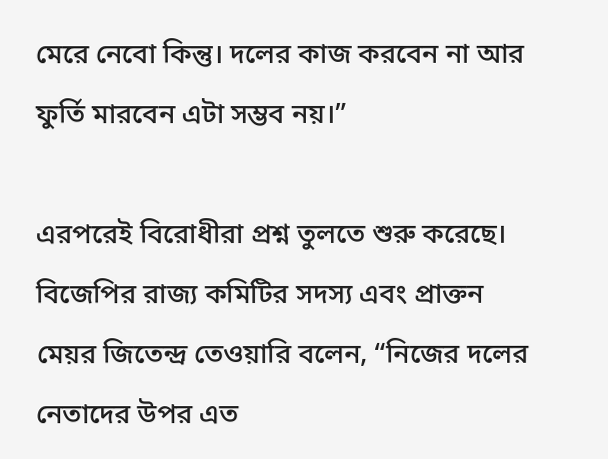মেরে নেবো কিন্তু। দলের কাজ করবেন না আর ফুর্তি মারবেন এটা সম্ভব নয়।”

এরপরেই বিরোধীরা প্রশ্ন তুলতে শুরু করেছে। বিজেপির রাজ্য কমিটির সদস্য এবং প্রাক্তন মেয়র জিতেন্দ্র তেওয়ারি বলেন, “নিজের দলের নেতাদের উপর এত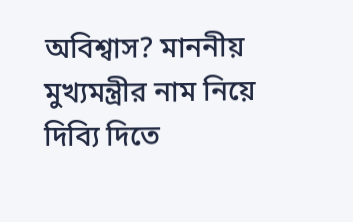অবিশ্বাস? মাননীয় মুখ্যমন্ত্রীর নাম নিয়ে দিব্যি দিতে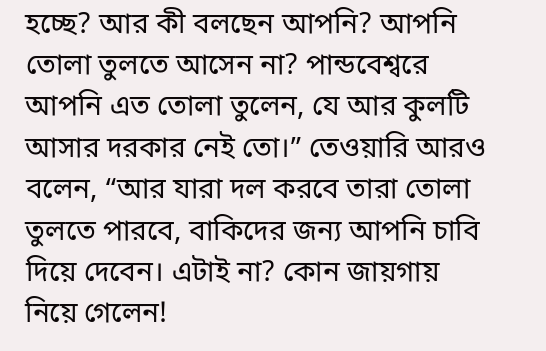হচ্ছে? আর কী বলছেন আপনি? আপনি তোলা তুলতে আসেন না? পান্ডবেশ্বরে আপনি এত তোলা তুলেন, যে আর কুলটি আসার দরকার নেই তো।” তেওয়ারি আরও বলেন, “আর যারা দল করবে তারা তোলা তুলতে পারবে, বাকিদের জন্য আপনি চাবি দিয়ে দেবেন। এটাই না? কোন জায়গায় নিয়ে গেলেন!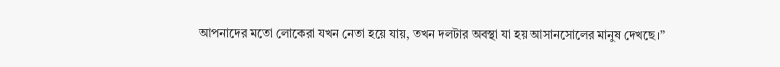আপনাদের মতো লোকেরা যখন নেতা হয়ে যায়, তখন দলটার অবস্থা যা হয় আসানসোলের মানুষ দেখছে।”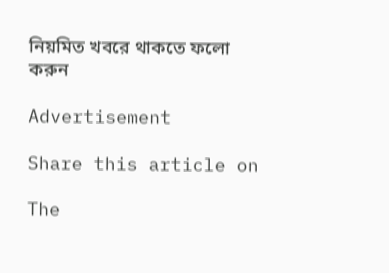নিয়মিত খবরে থাকতে ফলো করুন

Advertisement

Share this article on

The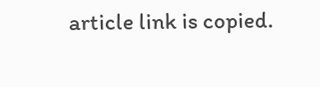article link is copied.